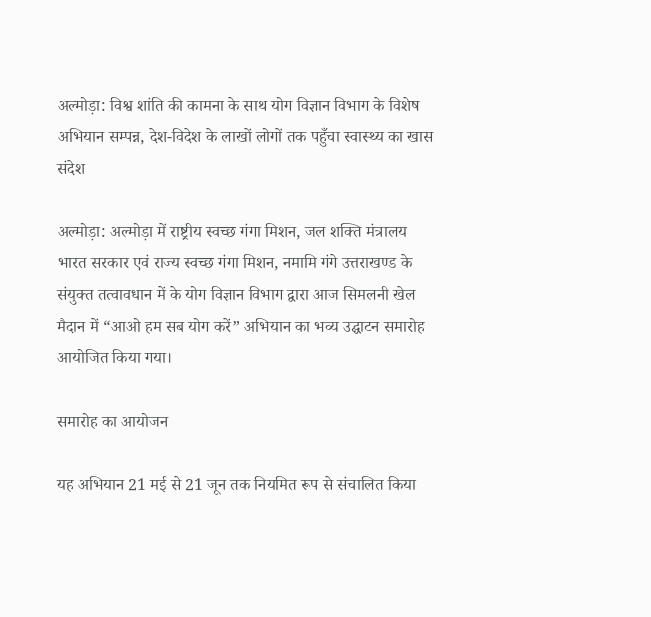अल्मोड़ा: विश्व शांति की कामना के साथ योग विज्ञान विभाग के विशेष अभियान सम्पन्न, देश-विदेश के लाखों लोगों तक पहुँचा स्वास्थ्य का खास संदेश

अल्मोड़ा: अल्मोड़ा में राष्ट्रीय स्वच्छ गंगा मिशन, जल शक्ति मंत्रालय भारत सरकार एवं राज्य स्वच्छ गंगा मिशन, नमामि गंगे उत्तराखण्ड के संयुक्त तत्वावधान में के योग विज्ञान विभाग द्वारा आज सिमलनी खेल मैदान में “आओ हम सब योग करें” अभियान का भव्य उद्घाटन समारोह आयोजित किया गया।

समारोह का आयोजन

यह अभियान 21 मई से 21 जून तक नियमित रूप से संचालित किया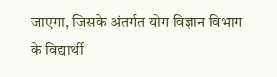जाएगा, जिसके अंतर्गत योग विज्ञान विभाग के विद्यार्थी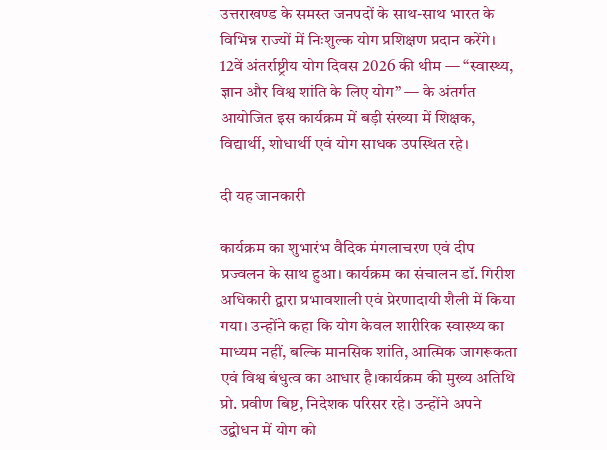उत्तराखण्ड के समस्त जनपदों के साथ-साथ भारत के विभिन्न राज्यों में निःशुल्क योग प्रशिक्षण प्रदान करेंगे। 12वें अंतर्राष्ट्रीय योग दिवस 2026 की थीम — “स्वास्थ्य, ज्ञान और विश्व शांति के लिए योग” — के अंतर्गत आयोजित इस कार्यक्रम में बड़ी संख्या में शिक्षक, विद्यार्थी, शोधार्थी एवं योग साधक उपस्थित रहे।

दी यह जानकारी

कार्यक्रम का शुभारंभ वैदिक मंगलाचरण एवं दीप प्रज्वलन के साथ हुआ। कार्यक्रम का संचालन डॉ. गिरीश अधिकारी द्वारा प्रभावशाली एवं प्रेरणादायी शैली में किया गया। उन्होंने कहा कि योग केवल शारीरिक स्वास्थ्य का माध्यम नहीं, बल्कि मानसिक शांति, आत्मिक जागरूकता एवं विश्व बंधुत्व का आधार है।कार्यक्रम की मुख्य अतिथि प्रो. प्रवीण बिष्ट, निदेशक परिसर रहे। उन्होंने अपने उद्बोधन में योग को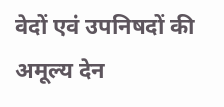वेदों एवं उपनिषदों की अमूल्य देन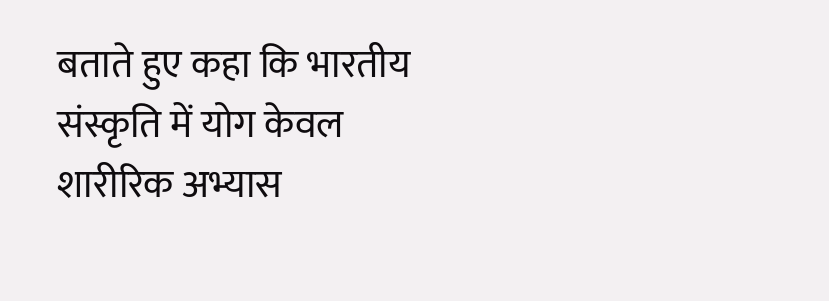बताते हुए कहा कि भारतीय संस्कृति में योग केवल शारीरिक अभ्यास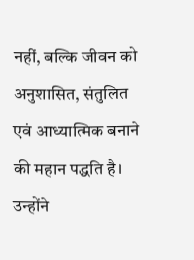नहीं, बल्कि जीवन को अनुशासित, संतुलित एवं आध्यात्मिक बनाने की महान पद्धति है। उन्होंने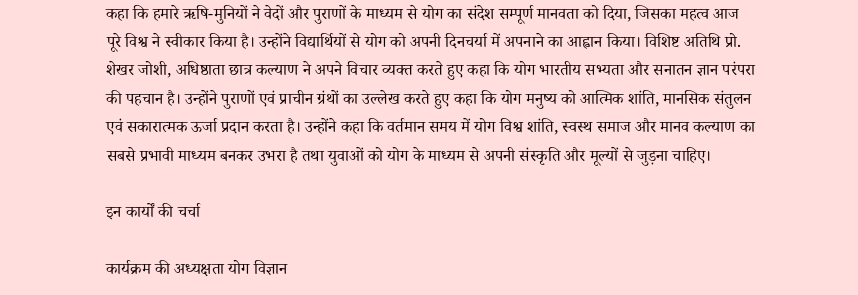कहा कि हमारे ऋषि-मुनियों ने वेदों और पुराणों के माध्यम से योग का संदेश सम्पूर्ण मानवता को दिया, जिसका महत्व आज पूरे विश्व ने स्वीकार किया है। उन्होंने विद्यार्थियों से योग को अपनी दिनचर्या में अपनाने का आह्वान किया। विशिष्ट अतिथि प्रो. शेखर जोशी, अधिष्ठाता छात्र कल्याण ने अपने विचार व्यक्त करते हुए कहा कि योग भारतीय सभ्यता और सनातन ज्ञान परंपरा की पहचान है। उन्होंने पुराणों एवं प्राचीन ग्रंथों का उल्लेख करते हुए कहा कि योग मनुष्य को आत्मिक शांति, मानसिक संतुलन एवं सकारात्मक ऊर्जा प्रदान करता है। उन्होंने कहा कि वर्तमान समय में योग विश्व शांति, स्वस्थ समाज और मानव कल्याण का सबसे प्रभावी माध्यम बनकर उभरा है तथा युवाओं को योग के माध्यम से अपनी संस्कृति और मूल्यों से जुड़ना चाहिए।

इन कार्यों की चर्चा

कार्यक्रम की अध्यक्षता योग विज्ञान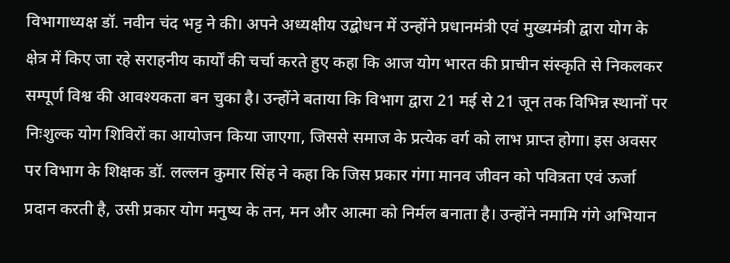विभागाध्यक्ष डॉ. नवीन चंद भट्ट ने की। अपने अध्यक्षीय उद्बोधन में उन्होंने प्रधानमंत्री एवं मुख्यमंत्री द्वारा योग के क्षेत्र में किए जा रहे सराहनीय कार्यों की चर्चा करते हुए कहा कि आज योग भारत की प्राचीन संस्कृति से निकलकर सम्पूर्ण विश्व की आवश्यकता बन चुका है। उन्होंने बताया कि विभाग द्वारा 21 मई से 21 जून तक विभिन्न स्थानों पर निःशुल्क योग शिविरों का आयोजन किया जाएगा, जिससे समाज के प्रत्येक वर्ग को लाभ प्राप्त होगा। इस अवसर पर विभाग के शिक्षक डॉ. लल्लन कुमार सिंह ने कहा कि जिस प्रकार गंगा मानव जीवन को पवित्रता एवं ऊर्जा प्रदान करती है, उसी प्रकार योग मनुष्य के तन, मन और आत्मा को निर्मल बनाता है। उन्होंने नमामि गंगे अभियान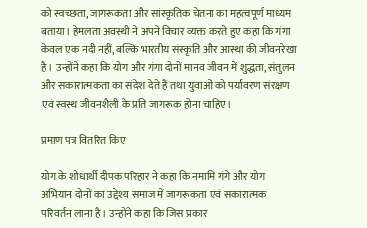को स्वच्छता, जागरूकता और सांस्कृतिक चेतना का महत्वपूर्ण माध्यम बताया। हेमलता अवस्थी ने अपने विचार व्यक्त करते हुए कहा कि गंगा केवल एक नदी नहीं, बल्कि भारतीय संस्कृति और आस्था की जीवनरेखा है। उन्होंने कहा कि योग और गंगा दोनों मानव जीवन में शुद्धता, संतुलन और सकारात्मकता का संदेश देते हैं तथा युवाओं को पर्यावरण संरक्षण एवं स्वस्थ जीवनशैली के प्रति जागरूक होना चाहिए।

प्रमाण पत्र वितरित किए

योग के शोधार्थी दीपक परिहार ने कहा कि नमामि गंगे और योग अभियान दोनों का उद्देश्य समाज में जागरूकता एवं सकारात्मक परिवर्तन लाना है। उन्होंने कहा कि जिस प्रकार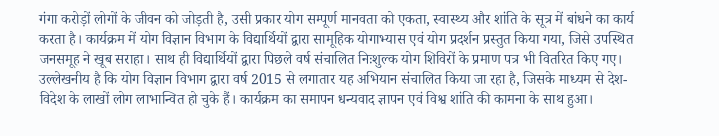गंगा करोड़ों लोगों के जीवन को जोड़ती है, उसी प्रकार योग सम्पूर्ण मानवता को एकता, स्वास्थ्य और शांति के सूत्र में बांधने का कार्य करता है। कार्यक्रम में योग विज्ञान विभाग के विद्यार्थियों द्वारा सामूहिक योगाभ्यास एवं योग प्रदर्शन प्रस्तुत किया गया, जिसे उपस्थित जनसमूह ने खूब सराहा। साथ ही विद्यार्थियों द्वारा पिछले वर्ष संचालित निःशुल्क योग शिविरों के प्रमाण पत्र भी वितरित किए गए। उल्लेखनीय है कि योग विज्ञान विभाग द्वारा वर्ष 2015 से लगातार यह अभियान संचालित किया जा रहा है, जिसके माध्यम से देश-विदेश के लाखों लोग लाभान्वित हो चुके हैं। कार्यक्रम का समापन धन्यवाद ज्ञापन एवं विश्व शांति की कामना के साथ हुआ।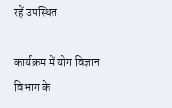रहें उपस्थित

कार्यक्रम में योग विज्ञान विभाग के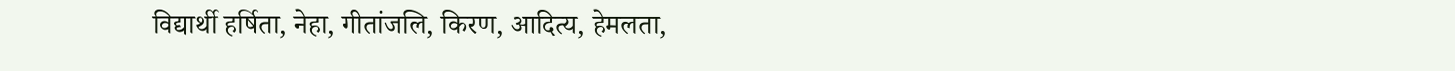विद्यार्थी हर्षिता, नेहा, गीतांजलि, किरण, आदित्य, हेमलता,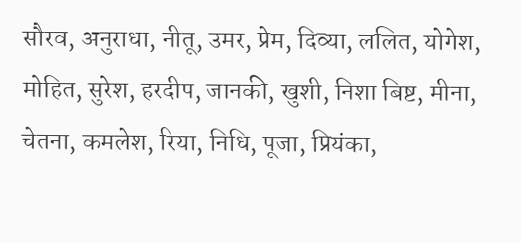सौरव, अनुराधा, नीतू, उमर, प्रेम, दिव्या, ललित, योगेश, मोहित, सुरेश, हरदीप, जानकी, खुशी, निशा बिष्ट, मीना, चेतना, कमलेश, रिया, निधि, पूजा, प्रियंका,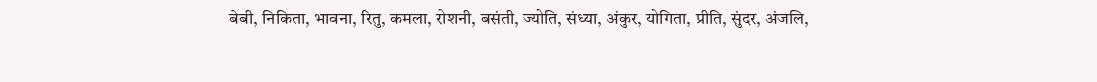बेबी, निकिता, भावना, रितु, कमला, रोशनी, बसंती, ज्योति, संध्या, अंकुर, योगिता, प्रीति, सुंदर, अंजलि,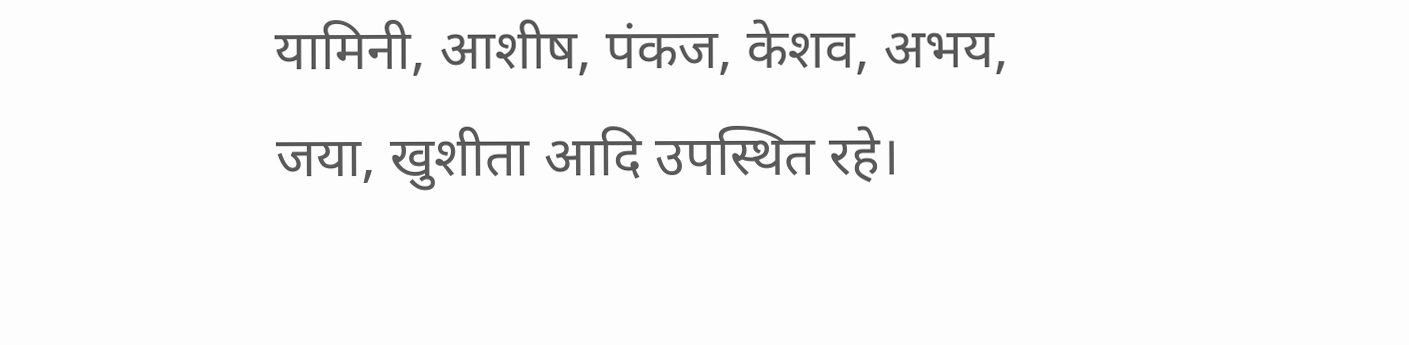यामिनी, आशीष, पंकज, केशव, अभय, जया, खुशीता आदि उपस्थित रहे।